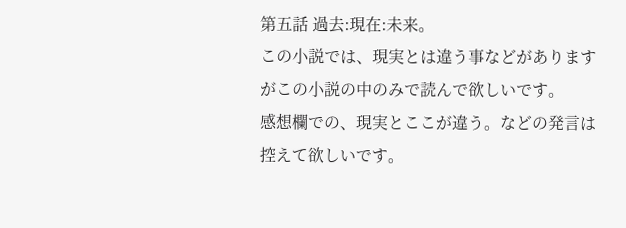第五話 過去:現在:未来。
この小説では、現実とは違う事などがありますがこの小説の中のみで読んで欲しいです。
感想欄での、現実とここが違う。などの発言は控えて欲しいです。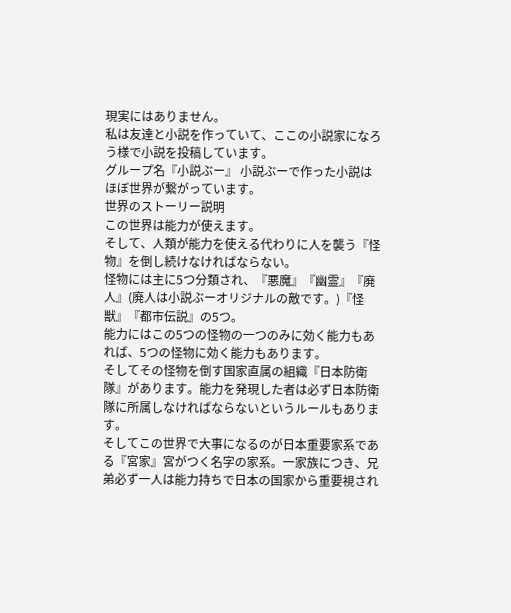現実にはありません。
私は友達と小説を作っていて、ここの小説家になろう様で小説を投稿しています。
グループ名『小説ぶー』 小説ぶーで作った小説はほぼ世界が繋がっています。
世界のストーリー説明
この世界は能力が使えます。
そして、人類が能力を使える代わりに人を襲う『怪物』を倒し続けなければならない。
怪物には主に5つ分類され、『悪魔』『幽霊』『廃人』(廃人は小説ぶーオリジナルの敵です。)『怪獣』『都市伝説』の5つ。
能力にはこの5つの怪物の一つのみに効く能力もあれば、5つの怪物に効く能力もあります。
そしてその怪物を倒す国家直属の組織『日本防衛隊』があります。能力を発現した者は必ず日本防衛隊に所属しなければならないというルールもあります。
そしてこの世界で大事になるのが日本重要家系である『宮家』宮がつく名字の家系。一家族につき、兄弟必ず一人は能力持ちで日本の国家から重要視され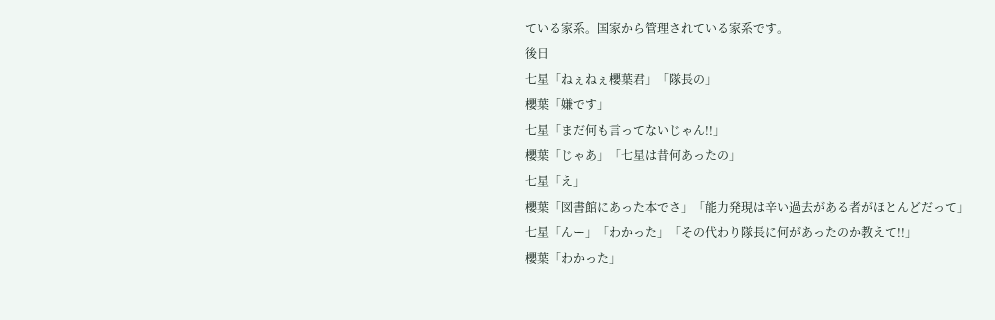ている家系。国家から管理されている家系です。
後日
七星「ねぇねぇ櫻葉君」「隊長の」
櫻葉「嫌です」
七星「まだ何も言ってないじゃん!!」
櫻葉「じゃあ」「七星は昔何あったの」
七星「え」
櫻葉「図書館にあった本でさ」「能力発現は辛い過去がある者がほとんどだって」
七星「んー」「わかった」「その代わり隊長に何があったのか教えて!!」
櫻葉「わかった」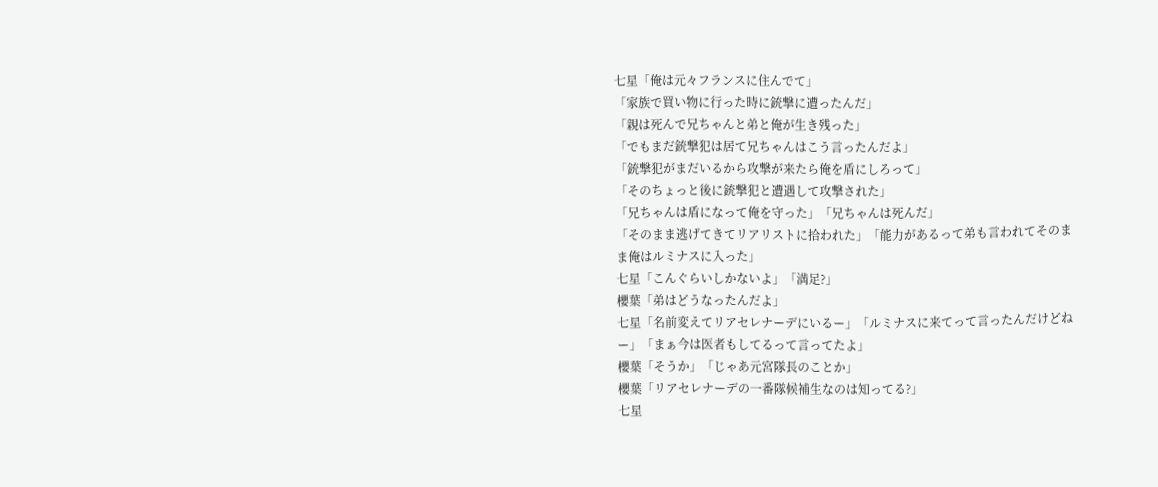七星「俺は元々フランスに住んでて」
「家族で買い物に行った時に銃撃に遭ったんだ」
「親は死んで兄ちゃんと弟と俺が生き残った」
「でもまだ銃撃犯は居て兄ちゃんはこう言ったんだよ」
「銃撃犯がまだいるから攻撃が来たら俺を盾にしろって」
「そのちょっと後に銃撃犯と遭遇して攻撃された」
「兄ちゃんは盾になって俺を守った」「兄ちゃんは死んだ」
「そのまま逃げてきてリアリストに拾われた」「能力があるって弟も言われてそのまま俺はルミナスに入った」
七星「こんぐらいしかないよ」「満足?」
櫻葉「弟はどうなったんだよ」
七星「名前変えてリアセレナーデにいるー」「ルミナスに来てって言ったんだけどねー」「まぁ今は医者もしてるって言ってたよ」
櫻葉「そうか」「じゃあ元宮隊長のことか」
櫻葉「リアセレナーデの一番隊候補生なのは知ってる?」
七星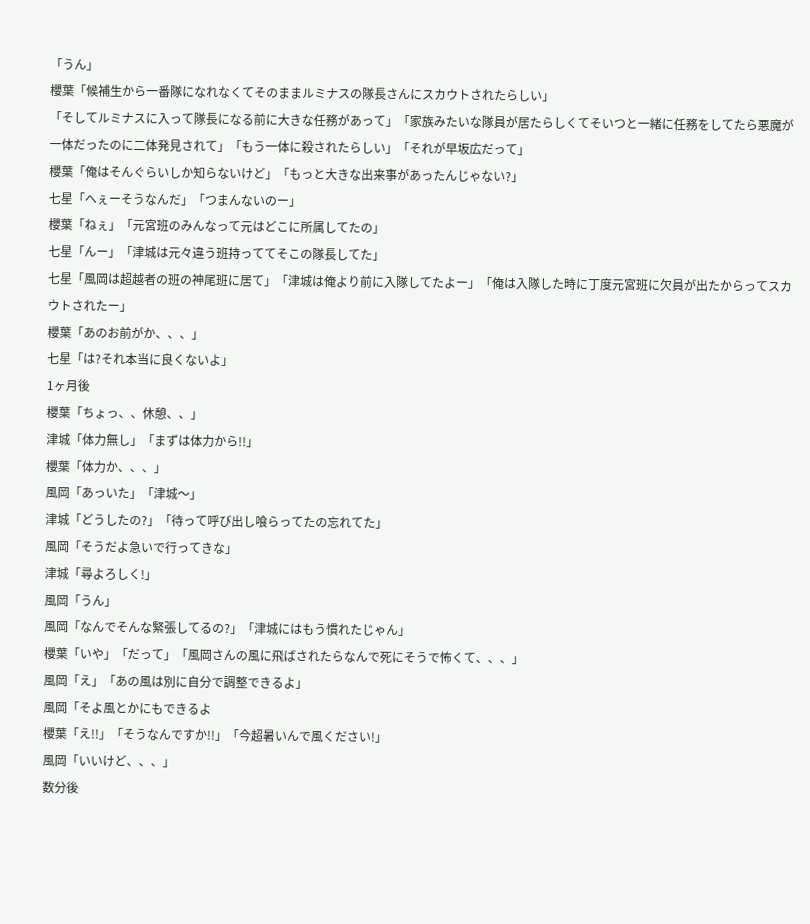「うん」
櫻葉「候補生から一番隊になれなくてそのままルミナスの隊長さんにスカウトされたらしい」
「そしてルミナスに入って隊長になる前に大きな任務があって」「家族みたいな隊員が居たらしくてそいつと一緒に任務をしてたら悪魔が一体だったのに二体発見されて」「もう一体に殺されたらしい」「それが早坂広だって」
櫻葉「俺はそんぐらいしか知らないけど」「もっと大きな出来事があったんじゃない?」
七星「へぇーそうなんだ」「つまんないのー」
櫻葉「ねぇ」「元宮班のみんなって元はどこに所属してたの」
七星「んー」「津城は元々違う班持っててそこの隊長してた」
七星「風岡は超越者の班の神尾班に居て」「津城は俺より前に入隊してたよー」「俺は入隊した時に丁度元宮班に欠員が出たからってスカウトされたー」
櫻葉「あのお前がか、、、」
七星「は?それ本当に良くないよ」
1ヶ月後
櫻葉「ちょっ、、休憩、、」
津城「体力無し」「まずは体力から!!」
櫻葉「体力か、、、」
風岡「あっいた」「津城〜」
津城「どうしたの?」「待って呼び出し喰らってたの忘れてた」
風岡「そうだよ急いで行ってきな」
津城「尋よろしく!」
風岡「うん」
風岡「なんでそんな緊張してるの?」「津城にはもう慣れたじゃん」
櫻葉「いや」「だって」「風岡さんの風に飛ばされたらなんで死にそうで怖くて、、、」
風岡「え」「あの風は別に自分で調整できるよ」
風岡「そよ風とかにもできるよ
櫻葉「え!!」「そうなんですか!!」「今超暑いんで風ください!」
風岡「いいけど、、、」
数分後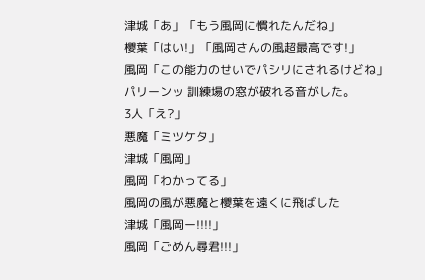津城「あ」「もう風岡に慣れたんだね」
櫻葉「はい!」「風岡さんの風超最高です!」
風岡「この能力のせいでパシリにされるけどね」
パリーンッ 訓練場の窓が破れる音がした。
3人「え?」
悪魔「ミツケタ」
津城「風岡」
風岡「わかってる」
風岡の風が悪魔と櫻葉を遠くに飛ばした
津城「風岡ー!!!!」
風岡「ごめん尋君!!!」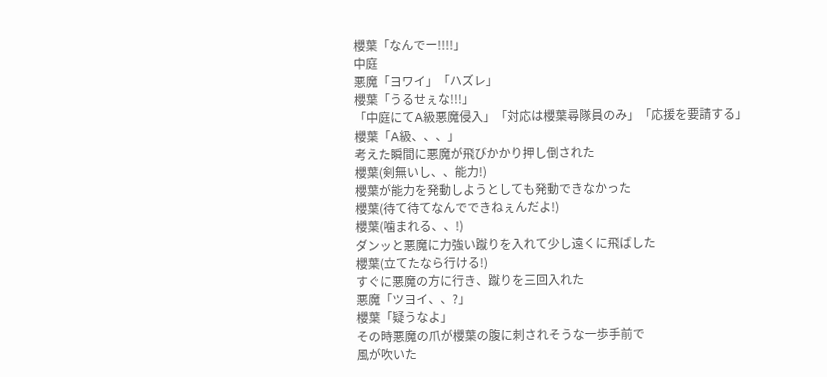櫻葉「なんでー!!!!」
中庭
悪魔「ヨワイ」「ハズレ」
櫻葉「うるせぇな!!!」
「中庭にてA級悪魔侵入」「対応は櫻葉尋隊員のみ」「応援を要請する」
櫻葉「A級、、、」
考えた瞬間に悪魔が飛びかかり押し倒された
櫻葉(剣無いし、、能力!)
櫻葉が能力を発動しようとしても発動できなかった
櫻葉(待て待てなんでできねぇんだよ!)
櫻葉(噛まれる、、!)
ダンッと悪魔に力強い蹴りを入れて少し遠くに飛ばした
櫻葉(立てたなら行ける!)
すぐに悪魔の方に行き、蹴りを三回入れた
悪魔「ツヨイ、、?」
櫻葉「疑うなよ」
その時悪魔の爪が櫻葉の腹に刺されそうな一歩手前で
風が吹いた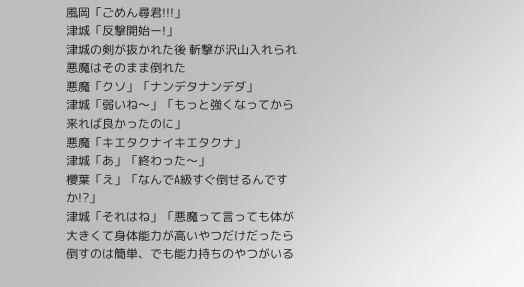風岡「ごめん尋君!!!」
津城「反撃開始ー!」
津城の剣が抜かれた後 斬撃が沢山入れられ悪魔はそのまま倒れた
悪魔「クソ」「ナンデタナンデダ」
津城「弱いね〜」「もっと強くなってから来れば良かったのに」
悪魔「キエタクナイキエタクナ」
津城「あ」「終わった〜」
櫻葉「え」「なんでA級すぐ倒せるんですか!?」
津城「それはね」「悪魔って言っても体が大きくて身体能力が高いやつだけだったら倒すのは簡単、でも能力持ちのやつがいる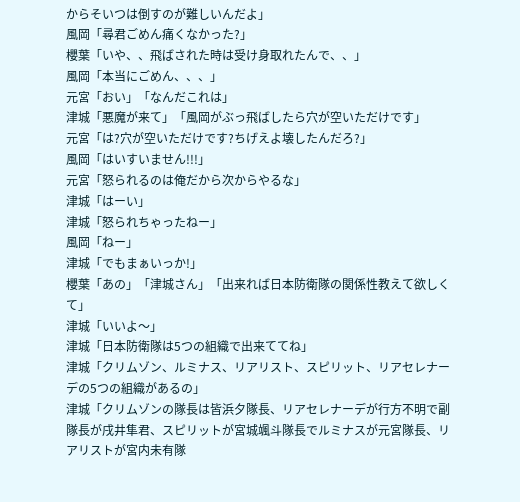からそいつは倒すのが難しいんだよ」
風岡「尋君ごめん痛くなかった?」
櫻葉「いや、、飛ばされた時は受け身取れたんで、、」
風岡「本当にごめん、、、」
元宮「おい」「なんだこれは」
津城「悪魔が来て」「風岡がぶっ飛ばしたら穴が空いただけです」
元宮「は?穴が空いただけです?ちげえよ壊したんだろ?」
風岡「はいすいません!!!」
元宮「怒られるのは俺だから次からやるな」
津城「はーい」
津城「怒られちゃったねー」
風岡「ねー」
津城「でもまぁいっか!」
櫻葉「あの」「津城さん」「出来れば日本防衛隊の関係性教えて欲しくて」
津城「いいよ〜」
津城「日本防衛隊は5つの組織で出来ててね」
津城「クリムゾン、ルミナス、リアリスト、スピリット、リアセレナーデの5つの組織があるの」
津城「クリムゾンの隊長は皆浜夕隊長、リアセレナーデが行方不明で副隊長が戌井隼君、スピリットが宮城颯斗隊長でルミナスが元宮隊長、リアリストが宮内未有隊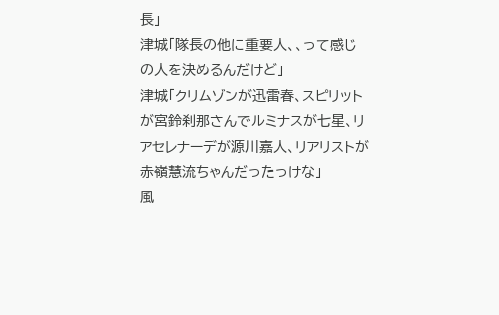長」
津城「隊長の他に重要人、、って感じの人を決めるんだけど」
津城「クリムゾンが迅雷春、スピリットが宮鈴刹那さんでルミナスが七星、リアセレナーデが源川嘉人、リアリストが赤嶺慧流ちゃんだったっけな」
風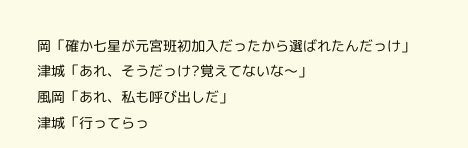岡「確か七星が元宮班初加入だったから選ばれたんだっけ」
津城「あれ、そうだっけ?覚えてないな〜」
風岡「あれ、私も呼び出しだ」
津城「行ってらっ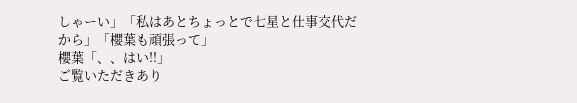しゃーい」「私はあとちょっとで七星と仕事交代だから」「櫻葉も頑張って」
櫻葉「、、はい!!」
ご覧いただきあり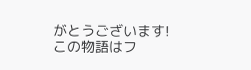がとうございます!
この物語はフ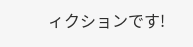ィクションです!